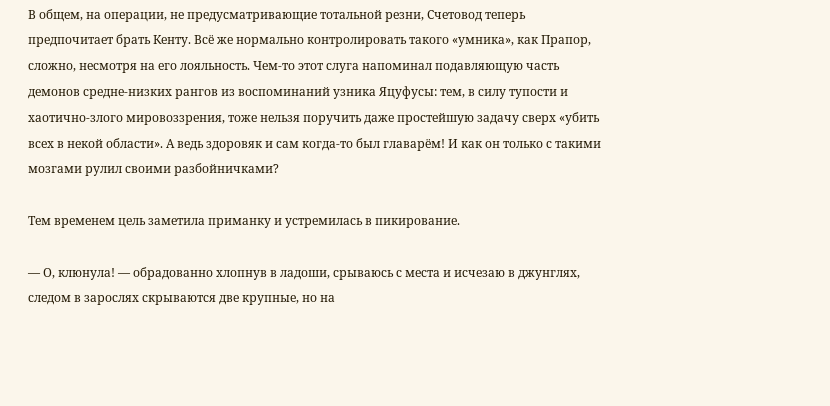В общем, на операции, не предусматривающие тотальной резни, Счетовод теперь предпочитает брать Кенту. Всё же нормально контролировать такого «умника», как Прапор, сложно, несмотря на его лояльность. Чем-то этот слуга напоминал подавляющую часть демонов средне-низких рангов из воспоминаний узника Яцуфусы: тем, в силу тупости и хаотично-злого мировоззрения, тоже нельзя поручить даже простейшую задачу сверх «убить всех в некой области». А ведь здоровяк и сам когда-то был главарём! И как он только с такими мозгами рулил своими разбойничками?

Тем временем цель заметила приманку и устремилась в пикирование.

— О, клюнула! — обрадованно хлопнув в ладоши, срываюсь с места и исчезаю в джунглях, следом в зарослях скрываются две крупные, но на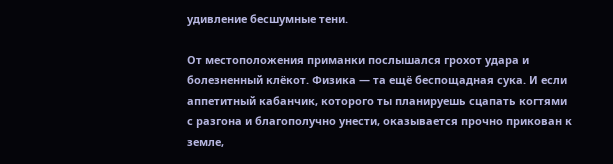удивление бесшумные тени.

От местоположения приманки послышался грохот удара и болезненный клёкот. Физика — та ещё беспощадная сука. И если аппетитный кабанчик, которого ты планируешь сцапать когтями с разгона и благополучно унести, оказывается прочно прикован к земле,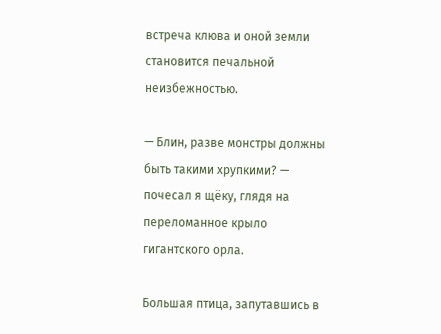встреча клюва и оной земли становится печальной неизбежностью.

— Блин, разве монстры должны быть такими хрупкими? — почесал я щёку, глядя на переломанное крыло гигантского орла.

Большая птица, запутавшись в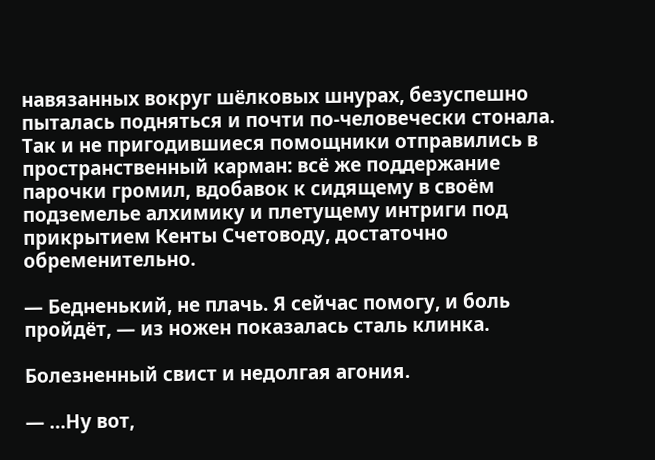навязанных вокруг шёлковых шнурах, безуспешно пыталась подняться и почти по-человечески стонала. Так и не пригодившиеся помощники отправились в пространственный карман: всё же поддержание парочки громил, вдобавок к сидящему в своём подземелье алхимику и плетущему интриги под прикрытием Кенты Счетоводу, достаточно обременительно.

— Бедненький, не плачь. Я сейчас помогу, и боль пройдёт, — из ножен показалась сталь клинка.

Болезненный свист и недолгая агония.

— …Ну вот,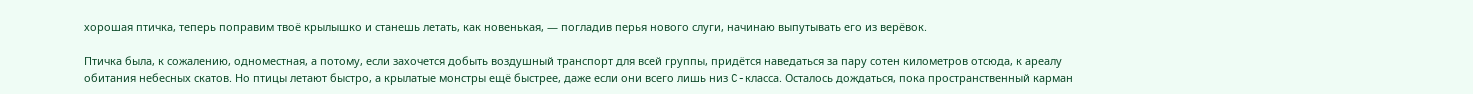хорошая птичка, теперь поправим твоё крылышко и станешь летать, как новенькая, — погладив перья нового слуги, начинаю выпутывать его из верёвок.

Птичка была, к сожалению, одноместная, а потому, если захочется добыть воздушный транспорт для всей группы, придётся наведаться за пару сотен километров отсюда, к ареалу обитания небесных скатов. Но птицы летают быстро, а крылатые монстры ещё быстрее, даже если они всего лишь низ C-класса. Осталось дождаться, пока пространственный карман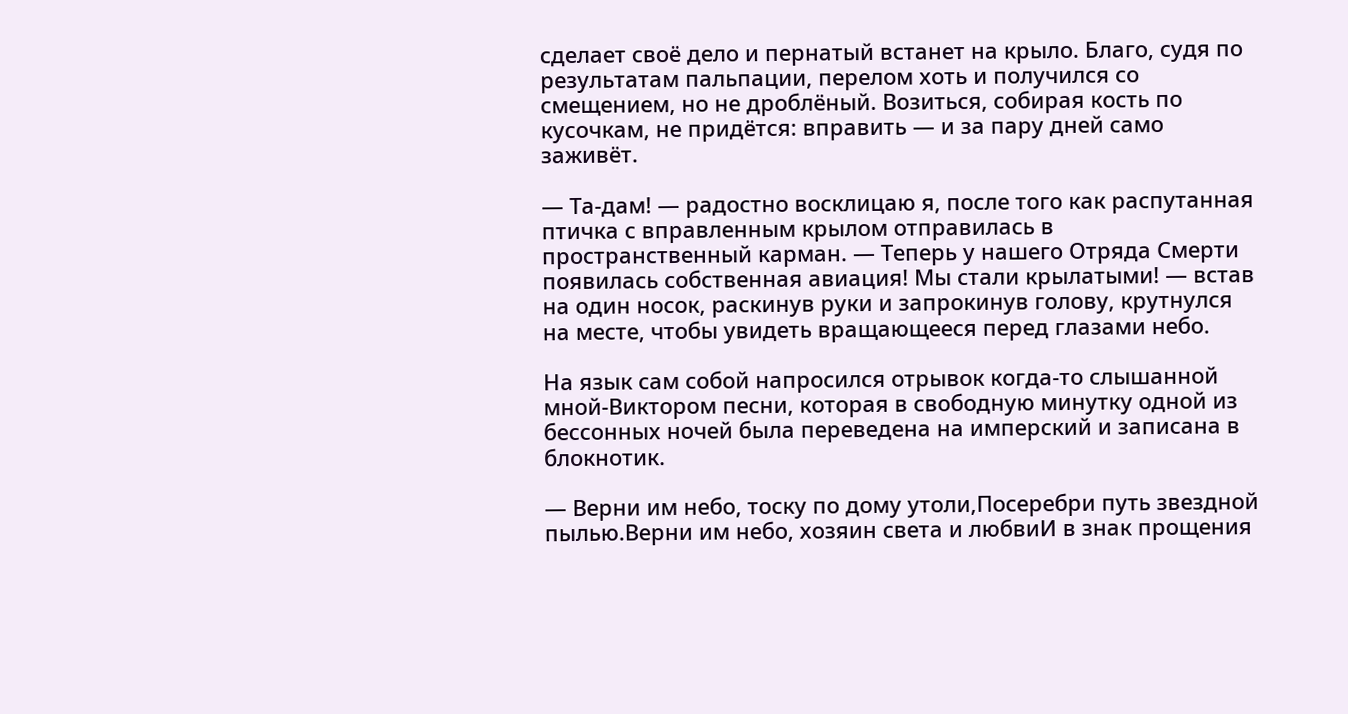сделает своё дело и пернатый встанет на крыло. Благо, судя по результатам пальпации, перелом хоть и получился со смещением, но не дроблёный. Возиться, собирая кость по кусочкам, не придётся: вправить — и за пару дней само заживёт.

— Та-дам! — радостно восклицаю я, после того как распутанная птичка с вправленным крылом отправилась в пространственный карман. — Теперь у нашего Отряда Смерти появилась собственная авиация! Мы стали крылатыми! — встав на один носок, раскинув руки и запрокинув голову, крутнулся на месте, чтобы увидеть вращающееся перед глазами небо.

На язык сам собой напросился отрывок когда-то слышанной мной-Виктором песни, которая в свободную минутку одной из бессонных ночей была переведена на имперский и записана в блокнотик.

— Верни им небо, тоску по дому утоли,Посеребри путь звездной пылью.Верни им небо, хозяин света и любвиИ в знак прощения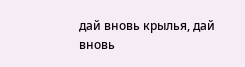дай вновь крылья, дай вновь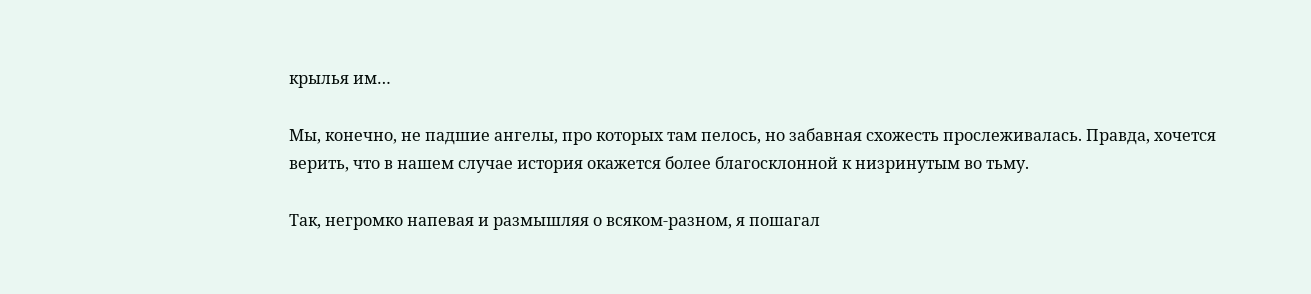крылья им…

Мы, конечно, не падшие ангелы, про которых там пелось, но забавная схожесть прослеживалась. Правда, хочется верить, что в нашем случае история окажется более благосклонной к низринутым во тьму.

Так, негромко напевая и размышляя о всяком-разном, я пошагал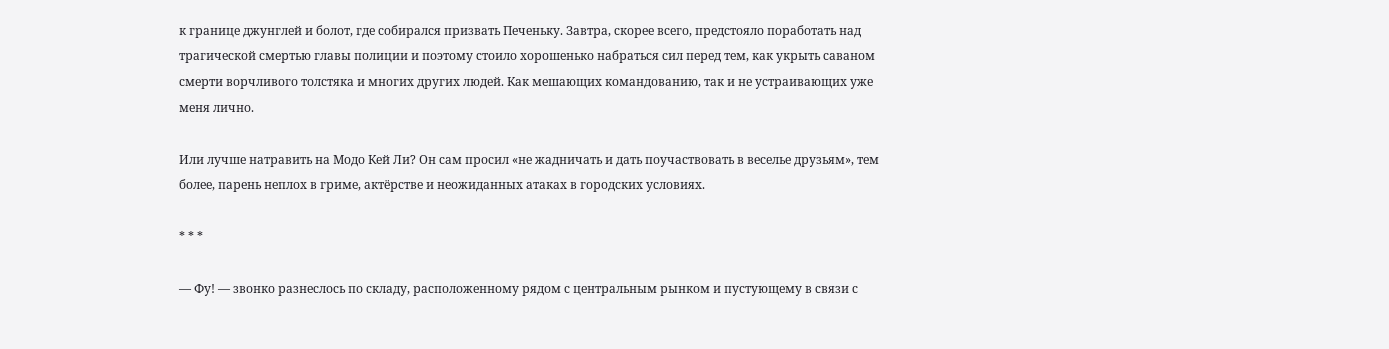к границе джунглей и болот, где собирался призвать Печеньку. Завтра, скорее всего, предстояло поработать над трагической смертью главы полиции и поэтому стоило хорошенько набраться сил перед тем, как укрыть саваном смерти ворчливого толстяка и многих других людей. Как мешающих командованию, так и не устраивающих уже меня лично.

Или лучше натравить на Модо Кей Ли? Он сам просил «не жадничать и дать поучаствовать в веселье друзьям», тем более, парень неплох в гриме, актёрстве и неожиданных атаках в городских условиях.

* * *

— Фу! — звонко разнеслось по складу, расположенному рядом с центральным рынком и пустующему в связи с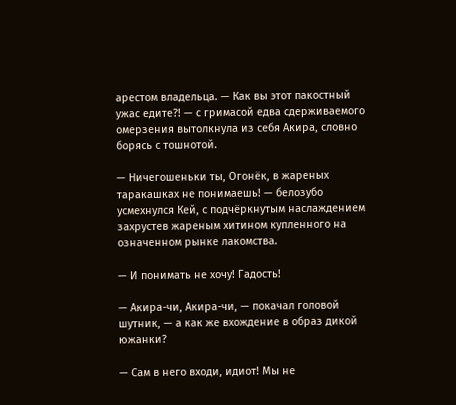арестом владельца. — Как вы этот пакостный ужас едите?! — с гримасой едва сдерживаемого омерзения вытолкнула из себя Акира, словно борясь с тошнотой.

— Ничегошеньки ты, Огонёк, в жареных таракашках не понимаешь! — белозубо усмехнулся Кей, с подчёркнутым наслаждением захрустев жареным хитином купленного на означенном рынке лакомства.

— И понимать не хочу! Гадость!

— Акира-чи, Акира-чи, — покачал головой шутник, — а как же вхождение в образ дикой южанки?

— Сам в него входи, идиот! Мы не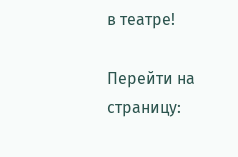в театре!

Перейти на страницу: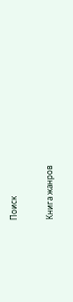Поиск

Книга жанров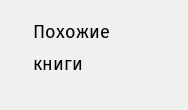Похожие книги